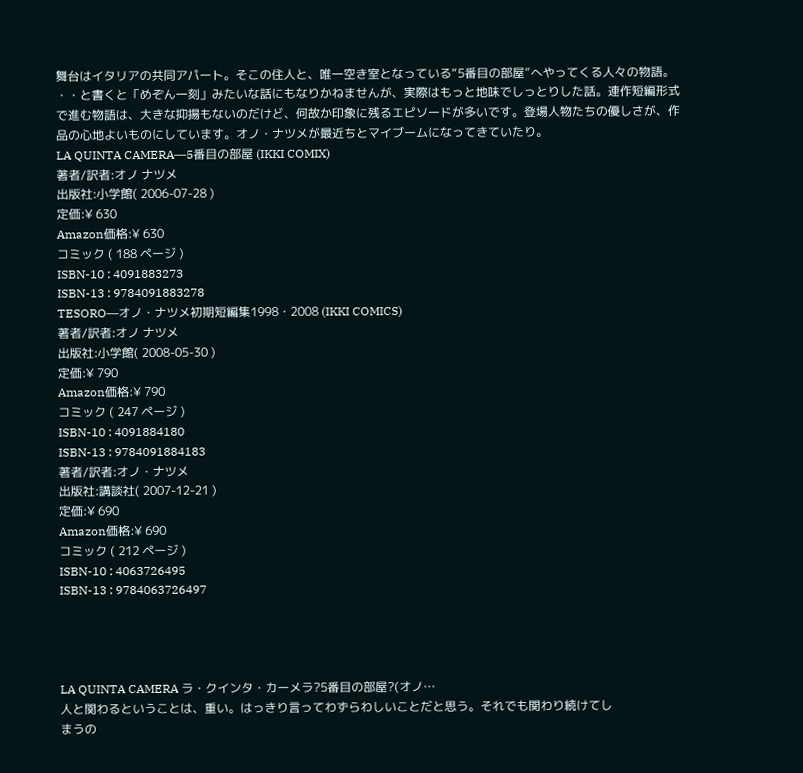舞台はイタリアの共同アパート。そこの住人と、唯一空き室となっている“5番目の部屋”へやってくる人々の物語。
・・と書くと「めぞん一刻」みたいな話にもなりかねませんが、実際はもっと地味でしっとりした話。連作短編形式で進む物語は、大きな抑揚もないのだけど、何故か印象に残るエピソードが多いです。登場人物たちの優しさが、作品の心地よいものにしています。オノ・ナツメが最近ちとマイブームになってきていたり。
LA QUINTA CAMERA―5番目の部屋 (IKKI COMIX)
著者/訳者:オノ ナツメ
出版社:小学館( 2006-07-28 )
定価:¥ 630
Amazon価格:¥ 630
コミック ( 188 ページ )
ISBN-10 : 4091883273
ISBN-13 : 9784091883278
TESORO―オノ・ナツメ初期短編集1998・2008 (IKKI COMICS)
著者/訳者:オノ ナツメ
出版社:小学館( 2008-05-30 )
定価:¥ 790
Amazon価格:¥ 790
コミック ( 247 ページ )
ISBN-10 : 4091884180
ISBN-13 : 9784091884183
著者/訳者:オノ・ナツメ
出版社:講談社( 2007-12-21 )
定価:¥ 690
Amazon価格:¥ 690
コミック ( 212 ページ )
ISBN-10 : 4063726495
ISBN-13 : 9784063726497




LA QUINTA CAMERA ラ・クインタ・カーメラ?5番目の部屋?(オノ…
人と関わるということは、重い。はっきり言ってわずらわしいことだと思う。それでも関わり続けてし
まうの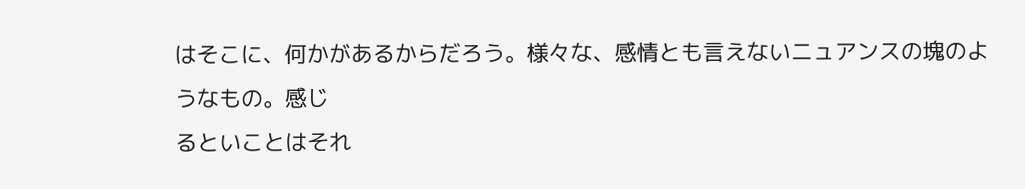はそこに、何かがあるからだろう。様々な、感情とも言えないニュアンスの塊のようなもの。感じ
るといことはそれ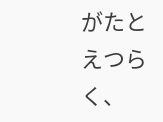がたとえつらく、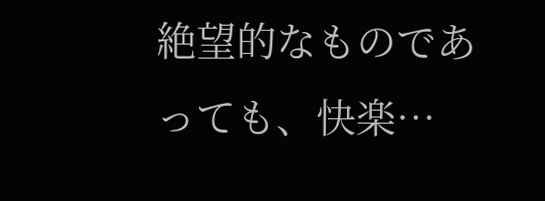絶望的なものであっても、快楽…